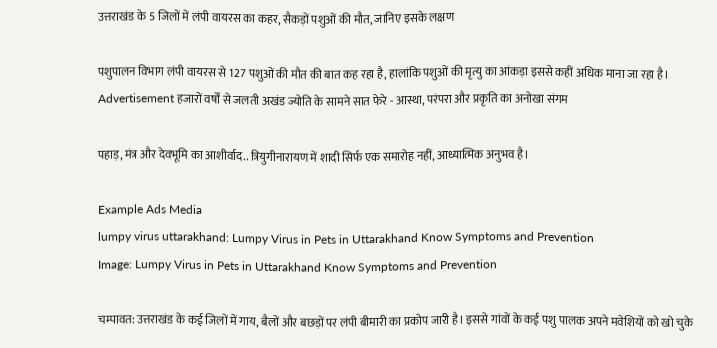उत्तराखंड के 5 जिलों में लंपी वायरस का कहर, सैकड़ों पशुओं की मौत, जानिए इसके लक्षण

पशुपालन विभाग लंपी वायरस से 127 पशुओं की मौत की बात कह रहा है, हालांकि पशुओं की मृत्यु का आंकड़ा इससे कहीं अधिक माना जा रहा है।
Advertisement हजारों वर्षों से जलती अखंड ज्योति के सामने सात फेरे - आस्था, परंपरा और प्रकृति का अनोखा संगम

पहाड़, मंत्र और देवभूमि का आशीर्वाद.. त्रियुगीनारायण में शादी सिर्फ एक समारोह नहीं, आध्यात्मिक अनुभव है।

Example Ads Media
lumpy virus uttarakhand: Lumpy Virus in Pets in Uttarakhand Know Symptoms and Prevention
Image: Lumpy Virus in Pets in Uttarakhand Know Symptoms and Prevention

चम्पावत: उत्तराखंड के कई जिलों में गाय, बैलों और बछड़ों पर लंपी बीमारी का प्रकोप जारी है। इससे गांवों के कई पशु पालक अपने मवेशियों को खो चुके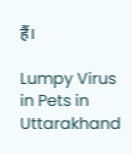हैं।

Lumpy Virus in Pets in Uttarakhand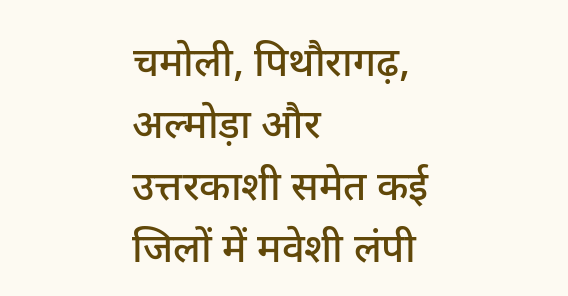चमोली, पिथौरागढ़, अल्मोड़ा और उत्तरकाशी समेत कई जिलों में मवेशी लंपी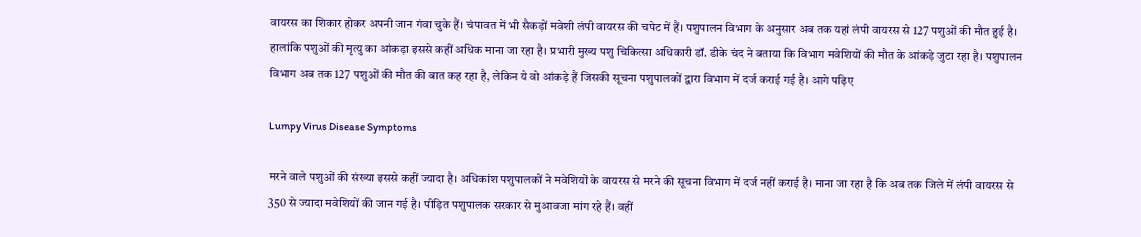वायरस का शिकार होकर अपनी जान गंवा चुके हैं। चंपावत में भी सैकड़ों मवेशी लंपी वायरस की चपेट में हैं। पशुपालन विभाग के अनुसार अब तक यहां लंपी वायरस से 127 पशुओं की मौत हुई है। हालांकि पशुओं की मृत्यु का आंकड़ा इससे कहीं अधिक माना जा रहा है। प्रभारी मुख्य पशु चिकित्सा अधिकारी डॉ. डीके चंद ने बताया कि विभाग मवेशियों की मौत के आंकड़े जुटा रहा है। पशुपालन विभाग अब तक 127 पशुओं की मौत की बात कह रहा है, लेकिन ये वो आंकड़े हैं जिसकी सूचना पशुपालकों द्वारा विभाग में दर्ज कराई गई है। आगे पढ़िए

Lumpy Virus Disease Symptoms

मरने वाले पशुओं की संख्या इससे कहीं ज्यादा है। अधिकांश पशुपालकों ने मवेशियों के वायरस से मरने की सूचना विभाग में दर्ज नहीं कराई है। माना जा रहा है कि अब तक जिले में लंपी वायरस से 350 से ज्यादा मवेशियों की जान गई है। पीड़ित पशुपालक सरकार से मुआवजा मांग रहे हैं। वहीं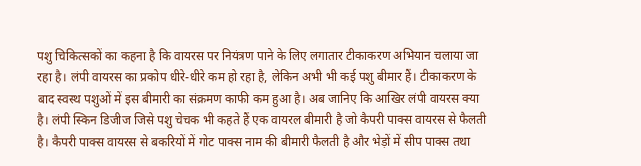पशु चिकित्सकों का कहना है कि वायरस पर नियंत्रण पाने के लिए लगातार टीकाकरण अभियान चलाया जा रहा है। लंपी वायरस का प्रकोप धीरे-धीरे कम हो रहा है, लेकिन अभी भी कई पशु बीमार हैं। टीकाकरण के बाद स्वस्थ पशुओं में इस बीमारी का संक्रमण काफी कम हुआ है। अब जानिए कि आखिर लंपी वायरस क्या है। लंपी स्किन डिजीज जिसे पशु चेचक भी कहते हैं एक वायरल बीमारी है जो कैपरी पाक्स वायरस से फैलती है। कैपरी पाक्स वायरस से बकरियों में गोट पाक्स नाम की बीमारी फैलती है और भेड़ों में सीप पाक्स तथा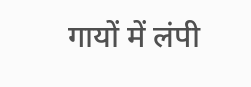गायों में लंपी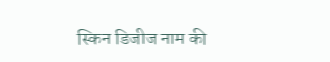स्किन डिजीज नाम की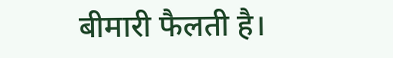बीमारी फैलती है।